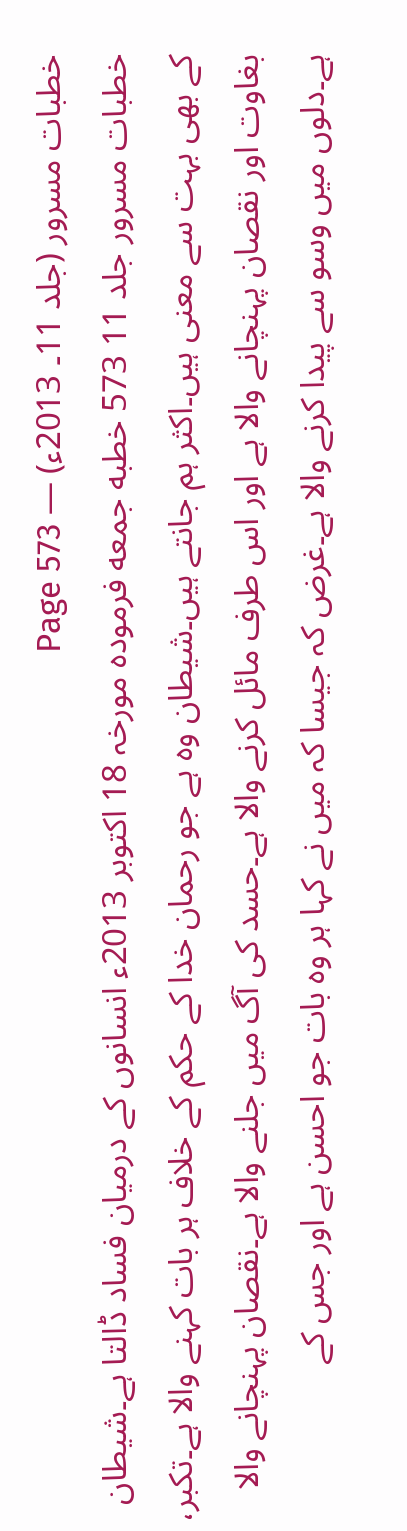خطبات مسرور (جلد 11۔ 2013ء) — Page 573
خطبات مسرور جلد 11 573 خطبه جمعه فرمودہ مورخہ 18 اکتوبر 2013ء انسانوں کے درمیان فساد ڈالتا ہے۔شیطان کے بھی بہت سے معنی ہیں۔اکثر ہم جانتے ہیں۔شیطان وہ ہے جو رحمان خدا کے حکم کے خلاف ہر بات کہنے والا ہے۔تکبر، بغاوت اور نقصان پہنچانے والا ہے اور اس طرف مائل کرنے والا ہے۔حسد کی آگ میں جلنے والا ہے۔نقصان پہنچانے والا ہے۔دلوں میں وسو سے پیدا کرنے والا ہے۔غرض کہ جیسا کہ میں نے کہا ہر وہ بات جو احسن ہے اور جس کے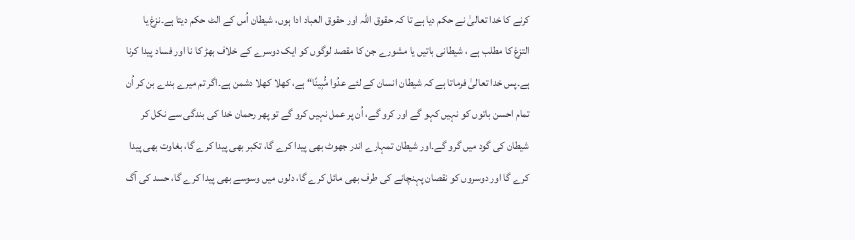کرنے کا خدا تعالیٰ نے حکم دیا ہے تا کہ حقوق اللہ اور حقوق العباد ادا ہوں، شیطان اُس کے الٹ حکم دیتا ہے۔نزغ یا التزغ کا مطلب ہے ، شیطانی باتیں یا مشورے جن کا مقصد لوگوں کو ایک دوسرے کے خلاف بھڑ کا نا اور فساد پیدا کرنا ہے۔پس خدا تعالیٰ فرماتا ہے کہ شیطان انسان کے لئے عدُوا مُّبِينًا“ ہے، کھلا کھلا دشمن ہے۔اگر تم میرے بندے بن کر اُن تمام احسن باتوں کو نہیں کہو گے اور کرو گے، اُن پر عمل نہیں کرو گے تو پھر رحمان خدا کی بندگی سے نکل کر شیطان کی گود میں گرو گے۔اور شیطان تمہارے اندر جھوٹ بھی پیدا کرے گا، تکبر بھی پیدا کرے گا، بغاوت بھی پیدا کرے گا اور دوسروں کو نقصان پہنچانے کی طرف بھی مائل کرے گا، دلوں میں وسوسے بھی پیدا کرے گا، حسد کی آگ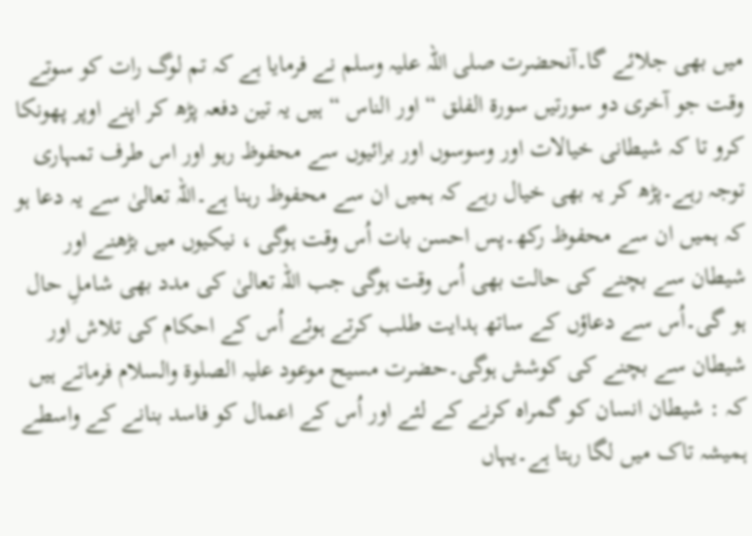میں بھی جلائے گا۔آنحضرت صلی اللہ علیہ وسلم نے فرمایا ہے کہ تم لوگ رات کو سوتے وقت جو آخری دو سورتیں سورۃ الفلق “ اور الناس “ ہیں یہ تین دفعہ پڑھ کر اپنے اوپر پھونکا کرو تا کہ شیطانی خیالات اور وسوسوں اور برائیوں سے محفوظ رہو اور اس طرف تمہاری توجہ رہے۔پڑھ کر یہ بھی خیال رہے کہ ہمیں ان سے محفوظ رہنا ہے۔اللہ تعالیٰ سے یہ دعا ہو کہ ہمیں ان سے محفوظ رکھ۔پس احسن بات اُس وقت ہوگی ، نیکیوں میں بڑھنے اور شیطان سے بچنے کی حالت بھی اُس وقت ہوگی جب اللہ تعالیٰ کی مدد بھی شاملِ حال ہو گی۔اُس سے دعاؤں کے ساتھ ہدایت طلب کرتے ہوئے اُس کے احکام کی تلاش اور شیطان سے بچنے کی کوشش ہوگی۔حضرت مسیح موعود علیہ الصلوۃ والسلام فرماتے ہیں کہ : شیطان انسان کو گمراہ کرنے کے لئے اور اُس کے اعمال کو فاسد بنانے کے واسطے ہمیشہ تاک میں لگا رہتا ہے۔یہاں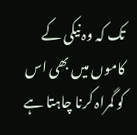تک کہ وہ نیکی کے کاموں میں بھی اس کو گمراہ کرنا چاہتا ہے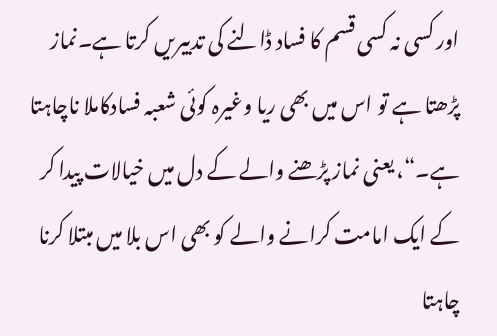اور کسی نہ کسی قسم کا فساد ڈالنے کی تدبیریں کرتا ہے۔نماز پڑھتا ہے تو اس میں بھی ریا وغیرہ کوئی شعبہ فسادکاملا ناچاہتا ہے۔“، یعنی نماز پڑھنے والے کے دل میں خیالات پیدا کر کے ایک امامت کرانے والے کو بھی اس بلا میں مبتلا کرنا چاہتا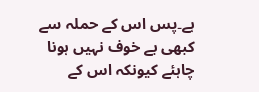ہے۔پس اس کے حملہ سے کبھی بے خوف نہیں ہونا چاہئے کیونکہ اس کے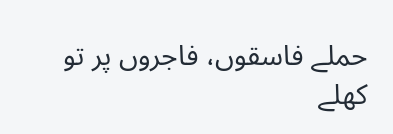حملے فاسقوں، فاجروں پر تو کھلے